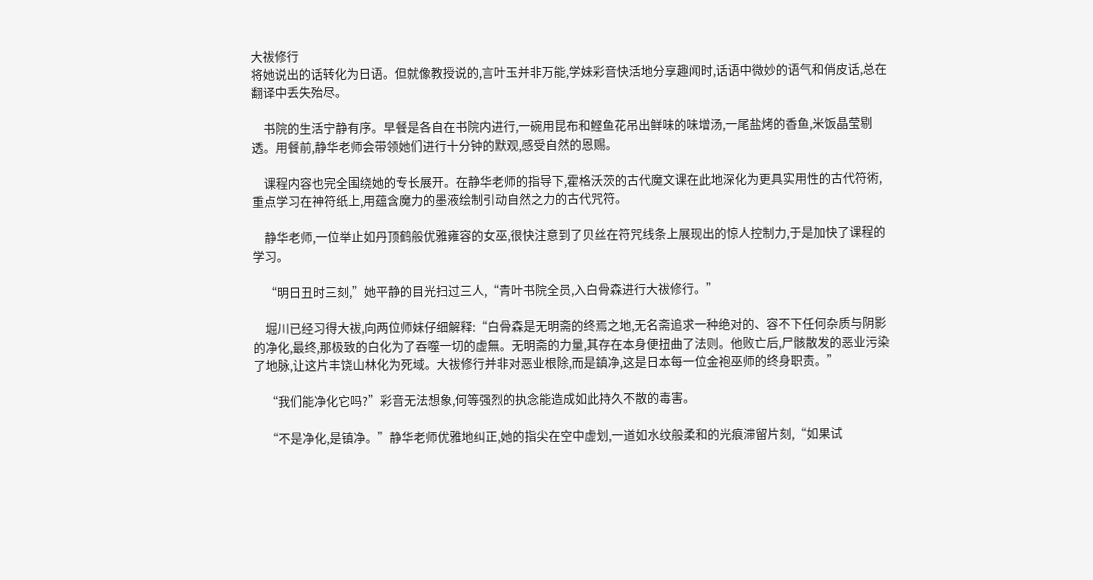大祓修行
将她说出的话转化为日语。但就像教授说的,言叶玉并非万能,学妹彩音快活地分享趣闻时,话语中微妙的语气和俏皮话,总在翻译中丢失殆尽。

    书院的生活宁静有序。早餐是各自在书院内进行,一碗用昆布和鲣鱼花吊出鲜味的味增汤,一尾盐烤的香鱼,米饭晶莹剔透。用餐前,静华老师会带领她们进行十分钟的默观,感受自然的恩赐。

    课程内容也完全围绕她的专长展开。在静华老师的指导下,霍格沃茨的古代魔文课在此地深化为更具实用性的古代符術,重点学习在神符纸上,用蕴含魔力的墨液绘制引动自然之力的古代咒符。

    静华老师,一位举止如丹顶鹤般优雅雍容的女巫,很快注意到了贝丝在符咒线条上展现出的惊人控制力,于是加快了课程的学习。

    “明日丑时三刻,”她平静的目光扫过三人,“青叶书院全员,入白骨森进行大祓修行。”

    堀川已经习得大祓,向两位师妹仔细解释:“白骨森是无明斋的终焉之地,无名斋追求一种绝对的、容不下任何杂质与阴影的净化,最终,那极致的白化为了吞噬一切的虚無。无明斋的力量,其存在本身便扭曲了法则。他败亡后,尸骸散发的恶业污染了地脉,让这片丰饶山林化为死域。大祓修行并非对恶业根除,而是鎮净,这是日本每一位金袍巫师的终身职责。”

    “我们能净化它吗?”彩音无法想象,何等强烈的执念能造成如此持久不散的毒害。

    “不是净化,是镇净。”静华老师优雅地纠正,她的指尖在空中虚划,一道如水纹般柔和的光痕滞留片刻,“如果试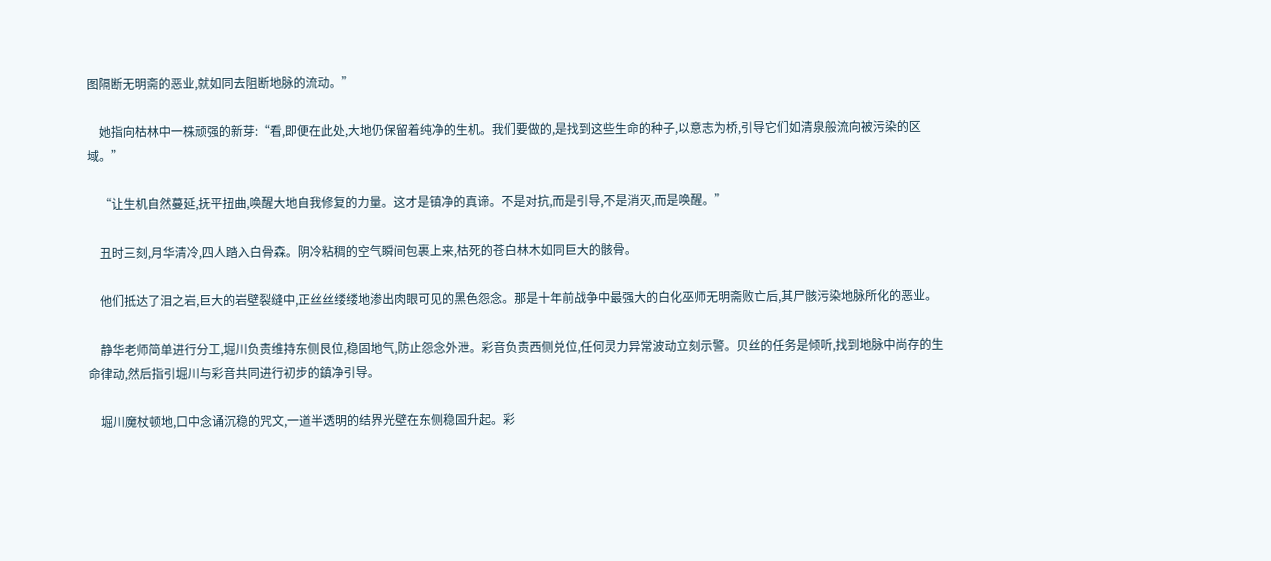图隔断无明斋的恶业,就如同去阻断地脉的流动。”

    她指向枯林中一株顽强的新芽:“看,即便在此处,大地仍保留着纯净的生机。我们要做的,是找到这些生命的种子,以意志为桥,引导它们如清泉般流向被污染的区域。”

    “让生机自然蔓延,抚平扭曲,唤醒大地自我修复的力量。这才是镇净的真谛。不是对抗,而是引导,不是消灭,而是唤醒。”

    丑时三刻,月华清冷,四人踏入白骨森。阴冷粘稠的空气瞬间包裹上来,枯死的苍白林木如同巨大的骸骨。

    他们抵达了泪之岩,巨大的岩壁裂缝中,正丝丝缕缕地渗出肉眼可见的黑色怨念。那是十年前战争中最强大的白化巫师无明斋败亡后,其尸骸污染地脉所化的恶业。

    静华老师简单进行分工,堀川负责维持东侧艮位,稳固地气,防止怨念外泄。彩音负责西侧兑位,任何灵力异常波动立刻示警。贝丝的任务是倾听,找到地脉中尚存的生命律动,然后指引堀川与彩音共同进行初步的鎮净引导。

    堀川魔杖顿地,口中念诵沉稳的咒文,一道半透明的结界光壁在东侧稳固升起。彩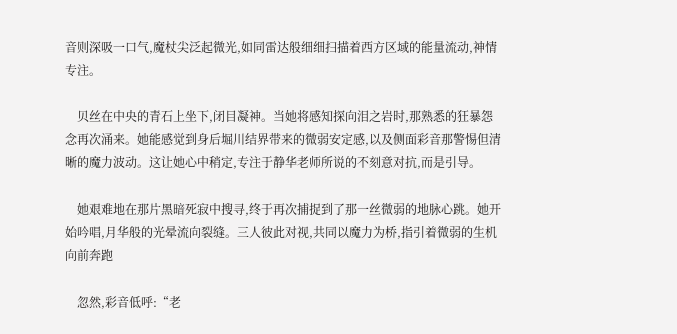音则深吸一口气,魔杖尖泛起微光,如同雷达般细细扫描着西方区域的能量流动,神情专注。

    贝丝在中央的青石上坐下,闭目凝神。当她将感知探向泪之岩时,那熟悉的狂暴怨念再次涌来。她能感觉到身后堀川结界带来的微弱安定感,以及侧面彩音那警惕但清晰的魔力波动。这让她心中稍定,专注于静华老师所说的不刻意对抗,而是引导。

    她艰难地在那片黑暗死寂中搜寻,终于再次捕捉到了那一丝微弱的地脉心跳。她开始吟唱,月华般的光晕流向裂缝。三人彼此对视,共同以魔力为桥,指引着微弱的生机向前奔跑

    忽然,彩音低呼:“老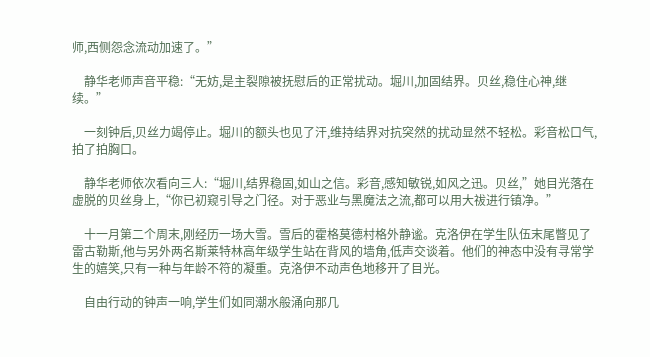师,西侧怨念流动加速了。”

    静华老师声音平稳:“无妨,是主裂隙被抚慰后的正常扰动。堀川,加固结界。贝丝,稳住心神,继续。”

    一刻钟后,贝丝力竭停止。堀川的额头也见了汗,维持结界对抗突然的扰动显然不轻松。彩音松口气,拍了拍胸口。

    静华老师依次看向三人:“堀川,结界稳固,如山之信。彩音,感知敏锐,如风之迅。贝丝,”她目光落在虚脱的贝丝身上,“你已初窥引导之门径。对于恶业与黑魔法之流,都可以用大祓进行镇净。”

    十一月第二个周末,刚经历一场大雪。雪后的霍格莫德村格外静谧。克洛伊在学生队伍末尾瞥见了雷古勒斯,他与另外两名斯莱特林高年级学生站在背风的墙角,低声交谈着。他们的神态中没有寻常学生的嬉笑,只有一种与年龄不符的凝重。克洛伊不动声色地移开了目光。

    自由行动的钟声一响,学生们如同潮水般涌向那几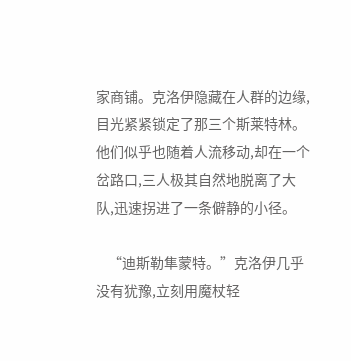家商铺。克洛伊隐藏在人群的边缘,目光紧紧锁定了那三个斯莱特林。他们似乎也随着人流移动,却在一个岔路口,三人极其自然地脱离了大队,迅速拐进了一条僻静的小径。

    “迪斯勒隼蒙特。”克洛伊几乎没有犹豫,立刻用魔杖轻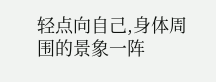轻点向自己,身体周围的景象一阵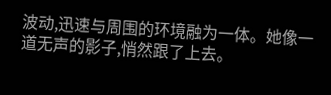波动,迅速与周围的环境融为一体。她像一道无声的影子,悄然跟了上去。